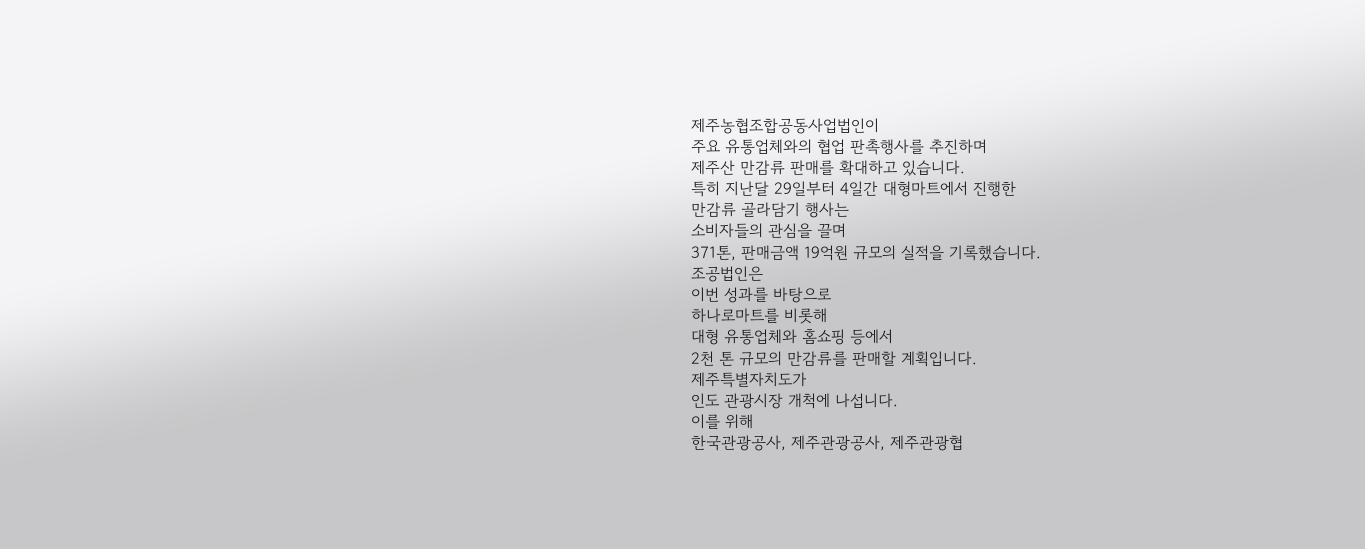제주농협조합공동사업법인이
주요 유통업체와의 협업 판촉행사를 추진하며
제주산 만감류 판매를 확대하고 있습니다.
특히 지난달 29일부터 4일간 대형마트에서 진행한
만감류 골라담기 행사는
소비자들의 관심을 끌며
371톤, 판매금액 19억원 규모의 실적을 기록했습니다.
조공법인은
이번 성과를 바탕으로
하나로마트를 비롯해
대형 유통업체와 홈쇼핑 등에서
2천 톤 규모의 만감류를 판매할 계획입니다.
제주특별자치도가
인도 관광시장 개척에 나섭니다.
이를 위해
한국관광공사, 제주관광공사, 제주관광협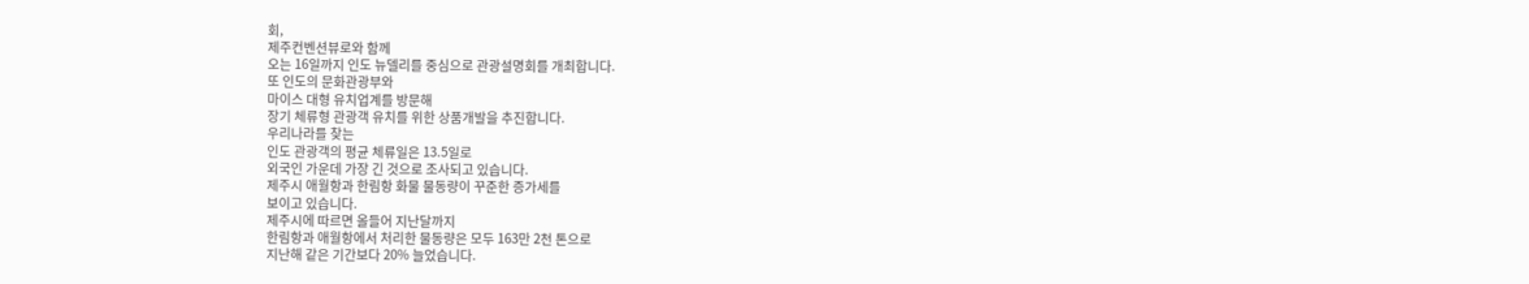회,
제주컨벤션뷰로와 함께
오는 16일까지 인도 뉴델리를 중심으로 관광설명회를 개최합니다.
또 인도의 문화관광부와
마이스 대형 유치업계를 방문해
장기 체류형 관광객 유치를 위한 상품개발을 추진합니다.
우리나라를 찾는
인도 관광객의 평균 체류일은 13.5일로
외국인 가운데 가장 긴 것으로 조사되고 있습니다.
제주시 애월항과 한림항 화물 물동량이 꾸준한 증가세를
보이고 있습니다.
제주시에 따르면 올들어 지난달까지
한림항과 애월항에서 처리한 물동량은 모두 163만 2천 톤으로
지난해 같은 기간보다 20% 늘었습니다.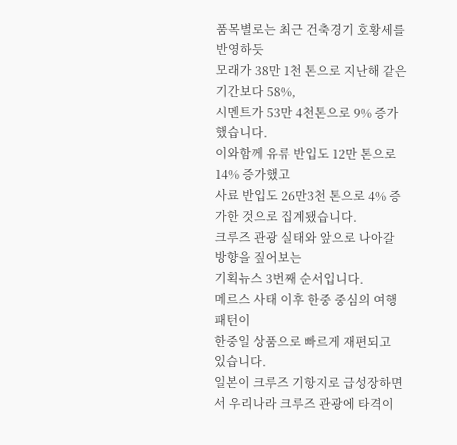품목별로는 최근 건축경기 호황세를 반영하듯
모래가 38만 1천 톤으로 지난해 같은 기간보다 58%,
시멘트가 53만 4천톤으로 9% 증가했습니다.
이와함께 유류 반입도 12만 톤으로 14% 증가했고
사료 반입도 26만3천 톤으로 4% 증가한 것으로 집계됐습니다.
크루즈 관광 실태와 앞으로 나아갈 방향을 짚어보는
기획뉴스 3번째 순서입니다.
메르스 사태 이후 한중 중심의 여행 패턴이
한중일 상품으로 빠르게 재편되고 있습니다.
일본이 크루즈 기항지로 급성장하면서 우리나라 크루즈 관광에 타격이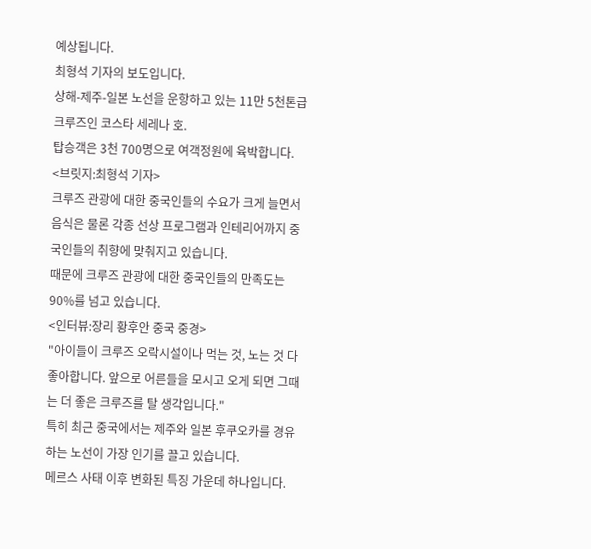예상됩니다.
최형석 기자의 보도입니다.
상해-제주-일본 노선을 운항하고 있는 11만 5천톤급 크루즈인 코스타 세레나 호.
탑승객은 3천 700명으로 여객정원에 육박합니다.
<브릿지:최형석 기자>
크루즈 관광에 대한 중국인들의 수요가 크게 늘면서 음식은 물론 각종 선상 프로그램과 인테리어까지 중국인들의 취향에 맞춰지고 있습니다.
때문에 크루즈 관광에 대한 중국인들의 만족도는 90%를 넘고 있습니다.
<인터뷰:장리 황후안 중국 중경>
"아이들이 크루즈 오락시설이나 먹는 것, 노는 것 다 좋아합니다. 앞으로 어른들을 모시고 오게 되면 그때는 더 좋은 크루즈를 탈 생각입니다."
특히 최근 중국에서는 제주와 일본 후쿠오카를 경유하는 노선이 가장 인기를 끌고 있습니다.
메르스 사태 이후 변화된 특징 가운데 하나입니다.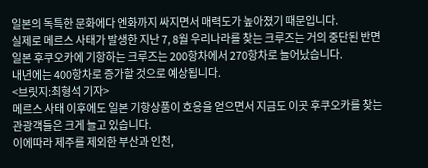일본의 독특한 문화에다 엔화까지 싸지면서 매력도가 높아졌기 때문입니다.
실제로 메르스 사태가 발생한 지난 7, 8월 우리나라를 찾는 크루즈는 거의 중단된 반면 일본 후쿠오카에 기항하는 크루즈는 200항차에서 270항차로 늘어났습니다.
내년에는 400항차로 증가할 것으로 예상됩니다.
<브릿지:최형석 기자>
메르스 사태 이후에도 일본 기항상품이 호응을 얻으면서 지금도 이곳 후쿠오카를 찾는 관광객들은 크게 늘고 있습니다.
이에따라 제주를 제외한 부산과 인천,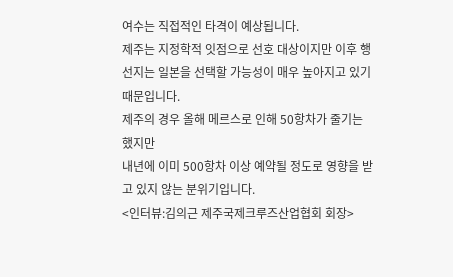여수는 직접적인 타격이 예상됩니다.
제주는 지정학적 잇점으로 선호 대상이지만 이후 행선지는 일본을 선택할 가능성이 매우 높아지고 있기 때문입니다.
제주의 경우 올해 메르스로 인해 50항차가 줄기는 했지만
내년에 이미 500항차 이상 예약될 정도로 영향을 받고 있지 않는 분위기입니다.
<인터뷰:김의근 제주국제크루즈산업협회 회장>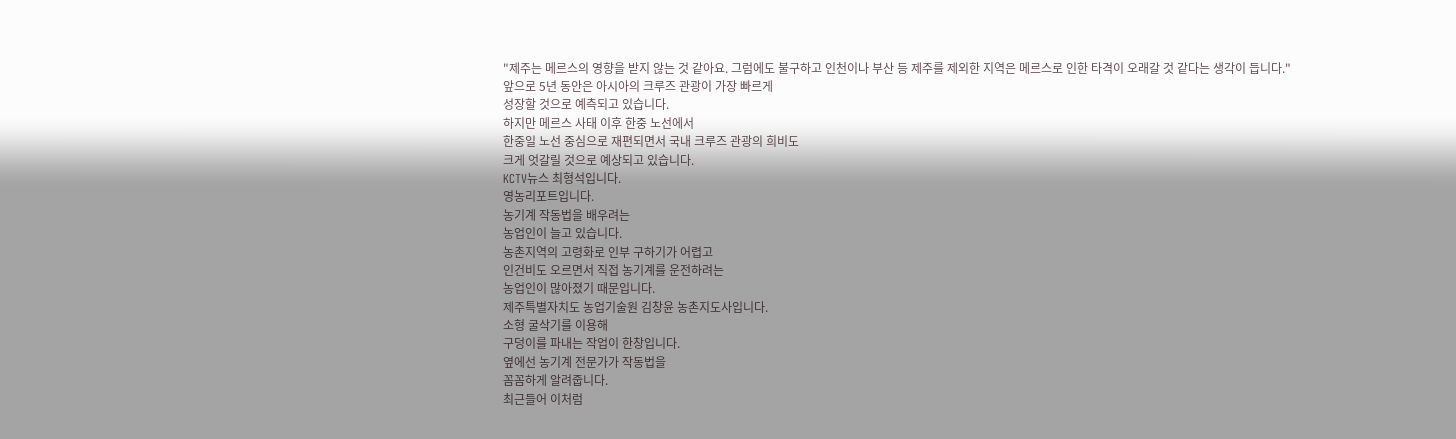"제주는 메르스의 영향을 받지 않는 것 같아요. 그럼에도 불구하고 인천이나 부산 등 제주를 제외한 지역은 메르스로 인한 타격이 오래갈 것 같다는 생각이 듭니다."
앞으로 5년 동안은 아시아의 크루즈 관광이 가장 빠르게
성장할 것으로 예측되고 있습니다.
하지만 메르스 사태 이후 한중 노선에서
한중일 노선 중심으로 재편되면서 국내 크루즈 관광의 희비도
크게 엇갈릴 것으로 예상되고 있습니다.
KCTV뉴스 최형석입니다.
영농리포트입니다.
농기계 작동법을 배우려는
농업인이 늘고 있습니다.
농촌지역의 고령화로 인부 구하기가 어렵고
인건비도 오르면서 직접 농기계를 운전하려는
농업인이 많아졌기 때문입니다.
제주특별자치도 농업기술원 김창윤 농촌지도사입니다.
소형 굴삭기를 이용해
구덩이를 파내는 작업이 한창입니다.
옆에선 농기계 전문가가 작동법을
꼼꼼하게 알려줍니다.
최근들어 이처럼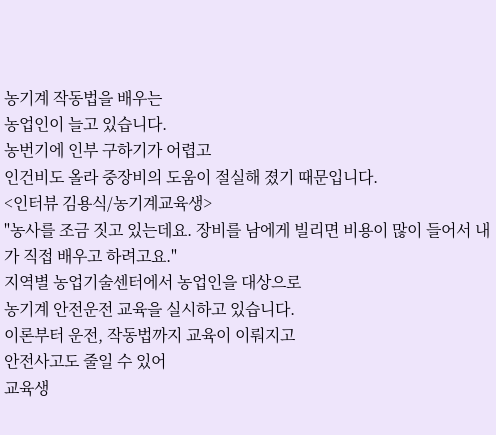농기계 작동법을 배우는
농업인이 늘고 있습니다.
농번기에 인부 구하기가 어렵고
인건비도 올라 중장비의 도움이 절실해 졌기 때문입니다.
<인터뷰 김용식/농기계교육생>
"농사를 조금 짓고 있는데요. 장비를 남에게 빌리면 비용이 많이 들어서 내가 직접 배우고 하려고요."
지역별 농업기술센터에서 농업인을 대상으로
농기계 안전운전 교육을 실시하고 있습니다.
이론부터 운전, 작동법까지 교육이 이뤄지고
안전사고도 줄일 수 있어
교육생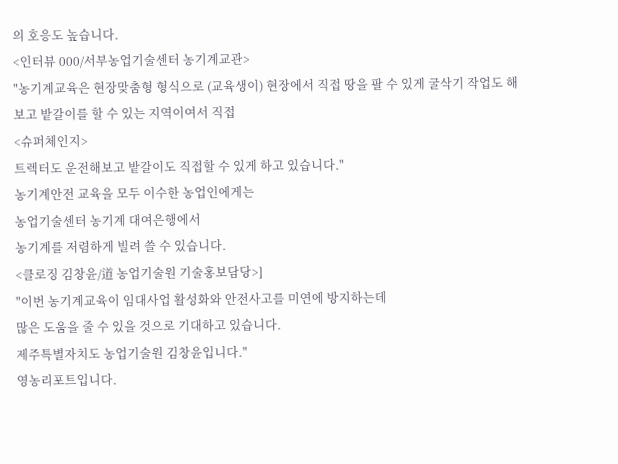의 호응도 높습니다.
<인터뷰 000/서부농업기술센터 농기계교관>
"농기계교육은 현장맞춤형 형식으로 (교육생이) 현장에서 직접 땅을 팔 수 있게 굴삭기 작업도 해보고 밭갈이를 할 수 있는 지역이여서 직접
<슈퍼체인지>
트렉터도 운전해보고 밭갈이도 직접할 수 있게 하고 있습니다."
농기계안전 교육을 모두 이수한 농업인에게는
농업기술센터 농기계 대여은행에서
농기계를 저렴하게 빌려 쓸 수 있습니다.
<클로징 김창윤/道 농업기술원 기술홍보담당>]
"이번 농기계교육이 임대사업 활성화와 안전사고를 미연에 방지하는데
많은 도움을 줄 수 있을 것으로 기대하고 있습니다.
제주특별자치도 농업기술원 김창윤입니다."
영농리포트입니다.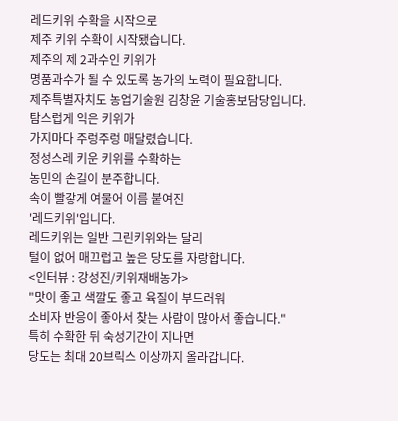레드키위 수확을 시작으로
제주 키위 수확이 시작됐습니다.
제주의 제 2과수인 키위가
명품과수가 될 수 있도록 농가의 노력이 필요합니다.
제주특별자치도 농업기술원 김창윤 기술홍보담당입니다.
탐스럽게 익은 키위가
가지마다 주렁주렁 매달렸습니다.
정성스레 키운 키위를 수확하는
농민의 손길이 분주합니다.
속이 빨갛게 여물어 이름 붙여진
'레드키위'입니다.
레드키위는 일반 그린키위와는 달리
털이 없어 매끄럽고 높은 당도를 자랑합니다.
<인터뷰 : 강성진/키위재배농가>
"맛이 좋고 색깔도 좋고 육질이 부드러워
소비자 반응이 좋아서 찾는 사람이 많아서 좋습니다."
특히 수확한 뒤 숙성기간이 지나면
당도는 최대 20브릭스 이상까지 올라갑니다.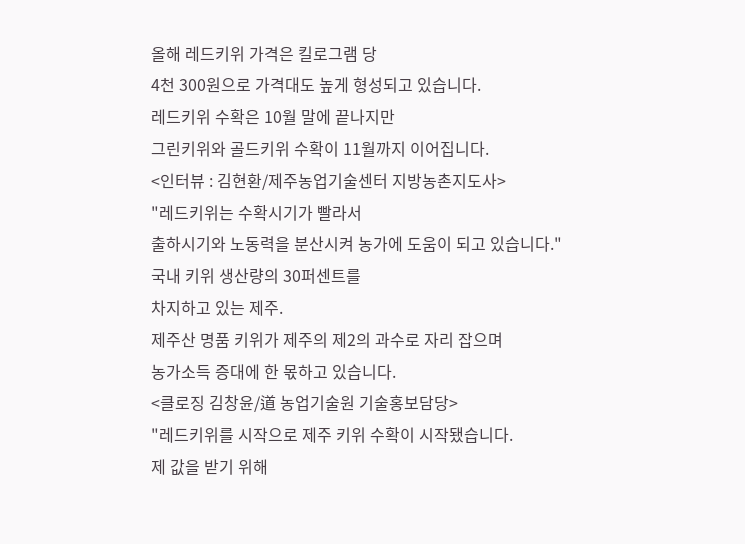올해 레드키위 가격은 킬로그램 당
4천 300원으로 가격대도 높게 형성되고 있습니다.
레드키위 수확은 10월 말에 끝나지만
그린키위와 골드키위 수확이 11월까지 이어집니다.
<인터뷰 : 김현환/제주농업기술센터 지방농촌지도사>
"레드키위는 수확시기가 빨라서
출하시기와 노동력을 분산시켜 농가에 도움이 되고 있습니다."
국내 키위 생산량의 30퍼센트를
차지하고 있는 제주.
제주산 명품 키위가 제주의 제2의 과수로 자리 잡으며
농가소득 증대에 한 몫하고 있습니다.
<클로징 김창윤/道 농업기술원 기술홍보담당>
"레드키위를 시작으로 제주 키위 수확이 시작됐습니다.
제 값을 받기 위해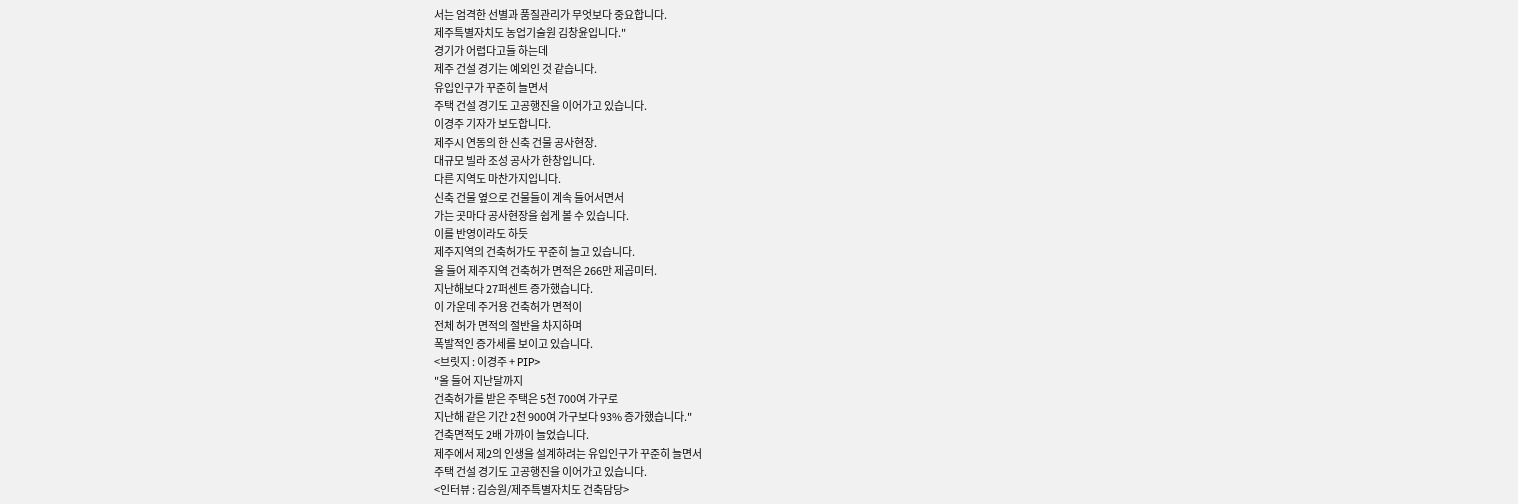서는 엄격한 선별과 품질관리가 무엇보다 중요합니다.
제주특별자치도 농업기술원 김창윤입니다."
경기가 어렵다고들 하는데
제주 건설 경기는 예외인 것 같습니다.
유입인구가 꾸준히 늘면서
주택 건설 경기도 고공행진을 이어가고 있습니다.
이경주 기자가 보도합니다.
제주시 연동의 한 신축 건물 공사현장.
대규모 빌라 조성 공사가 한창입니다.
다른 지역도 마찬가지입니다.
신축 건물 옆으로 건물들이 계속 들어서면서
가는 곳마다 공사현장을 쉽게 볼 수 있습니다.
이를 반영이라도 하듯
제주지역의 건축허가도 꾸준히 늘고 있습니다.
올 들어 제주지역 건축허가 면적은 266만 제곱미터.
지난해보다 27퍼센트 증가했습니다.
이 가운데 주거용 건축허가 면적이
전체 허가 면적의 절반을 차지하며
폭발적인 증가세를 보이고 있습니다.
<브릿지 : 이경주 + PIP>
"올 들어 지난달까지
건축허가를 받은 주택은 5천 700여 가구로
지난해 같은 기간 2천 900여 가구보다 93% 증가했습니다."
건축면적도 2배 가까이 늘었습니다.
제주에서 제2의 인생을 설계하려는 유입인구가 꾸준히 늘면서
주택 건설 경기도 고공행진을 이어가고 있습니다.
<인터뷰 : 김승원/제주특별자치도 건축담당>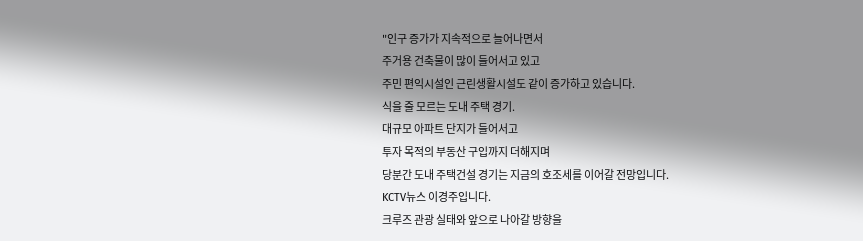"인구 증가가 지속적으로 늘어나면서
주거용 건축물이 많이 들어서고 있고
주민 편익시설인 근린생활시설도 같이 증가하고 있습니다.
식을 줄 모르는 도내 주택 경기.
대규모 아파트 단지가 들어서고
투자 목적의 부동산 구입까지 더해지며
당분간 도내 주택건설 경기는 지금의 호조세를 이어갈 전망입니다.
KCTV뉴스 이경주입니다.
크루즈 관광 실태와 앞으로 나아갈 방향을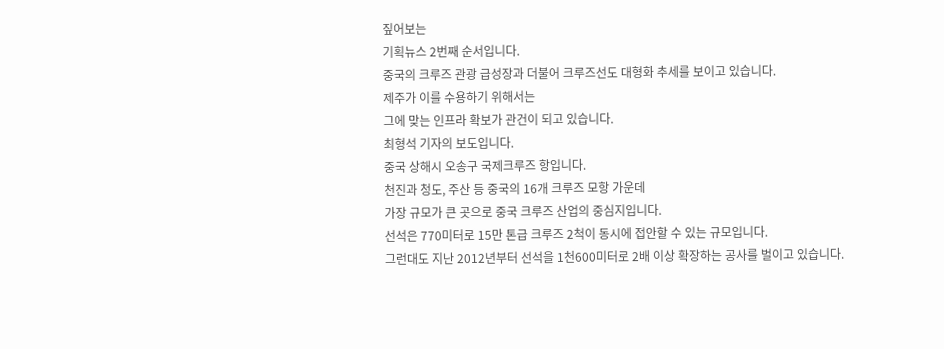짚어보는
기획뉴스 2번째 순서입니다.
중국의 크루즈 관광 급성장과 더불어 크루즈선도 대형화 추세를 보이고 있습니다.
제주가 이를 수용하기 위해서는
그에 맞는 인프라 확보가 관건이 되고 있습니다.
최형석 기자의 보도입니다.
중국 상해시 오송구 국제크루즈 항입니다.
천진과 청도, 주산 등 중국의 16개 크루즈 모항 가운데
가장 규모가 큰 곳으로 중국 크루즈 산업의 중심지입니다.
선석은 770미터로 15만 톤급 크루즈 2척이 동시에 접안할 수 있는 규모입니다.
그런대도 지난 2012년부터 선석을 1천600미터로 2배 이상 확장하는 공사를 벌이고 있습니다.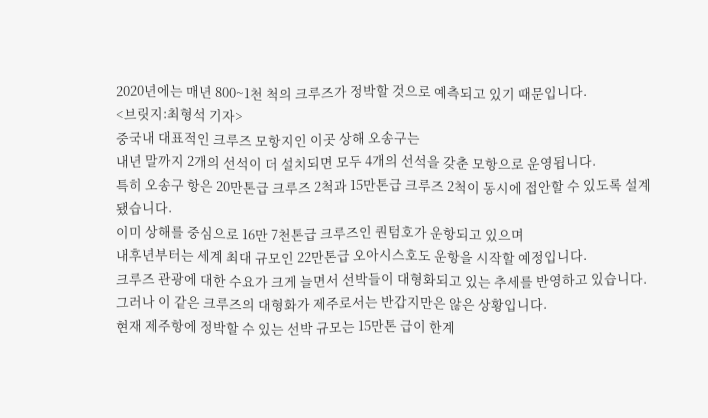2020년에는 매년 800~1천 척의 크루즈가 정박할 것으로 예측되고 있기 때문입니다.
<브릿지:최형석 기자>
중국내 대표적인 크루즈 모항지인 이곳 상해 오송구는
내년 말까지 2개의 선석이 더 설치되면 모두 4개의 선석을 갖춘 모항으로 운영됩니다.
특히 오송구 항은 20만톤급 크루즈 2척과 15만톤급 크루즈 2척이 동시에 접안할 수 있도록 설계됐습니다.
이미 상해를 중심으로 16만 7천톤급 크루즈인 퀀텀호가 운항되고 있으며
내후년부터는 세계 최대 규모인 22만톤급 오아시스호도 운항을 시작할 예정입니다.
크루즈 관광에 대한 수요가 크게 늘면서 선박들이 대형화되고 있는 추세를 반영하고 있습니다.
그러나 이 같은 크루즈의 대형화가 제주로서는 반갑지만은 않은 상황입니다.
현재 제주항에 정박할 수 있는 선박 규모는 15만톤 급이 한계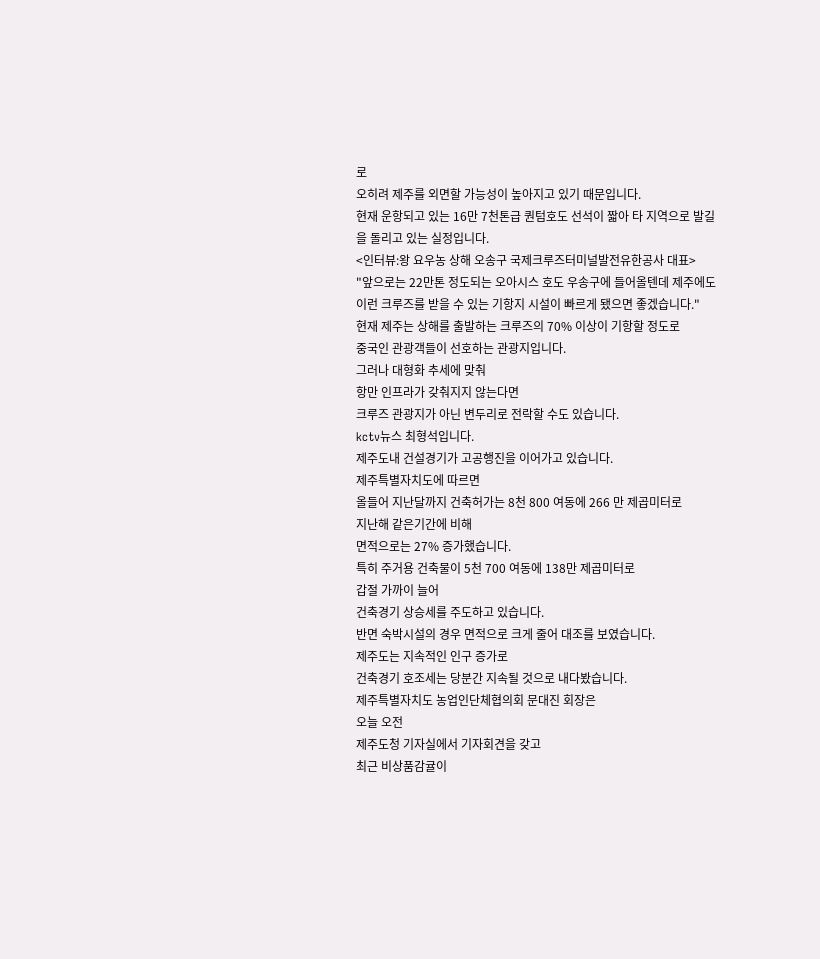로
오히려 제주를 외면할 가능성이 높아지고 있기 때문입니다.
현재 운항되고 있는 16만 7천톤급 퀀텀호도 선석이 짧아 타 지역으로 발길을 돌리고 있는 실정입니다.
<인터뷰:왕 요우농 상해 오송구 국제크루즈터미널발전유한공사 대표>
"앞으로는 22만톤 정도되는 오아시스 호도 우송구에 들어올텐데 제주에도 이런 크루즈를 받을 수 있는 기항지 시설이 빠르게 됐으면 좋겠습니다."
현재 제주는 상해를 출발하는 크루즈의 70% 이상이 기항할 정도로
중국인 관광객들이 선호하는 관광지입니다.
그러나 대형화 추세에 맞춰
항만 인프라가 갖춰지지 않는다면
크루즈 관광지가 아닌 변두리로 전락할 수도 있습니다.
kctv뉴스 최형석입니다.
제주도내 건설경기가 고공행진을 이어가고 있습니다.
제주특별자치도에 따르면
올들어 지난달까지 건축허가는 8천 800 여동에 266 만 제곱미터로
지난해 같은기간에 비해
면적으로는 27% 증가했습니다.
특히 주거용 건축물이 5천 700 여동에 138만 제곱미터로
갑절 가까이 늘어
건축경기 상승세를 주도하고 있습니다.
반면 숙박시설의 경우 면적으로 크게 줄어 대조를 보였습니다.
제주도는 지속적인 인구 증가로
건축경기 호조세는 당분간 지속될 것으로 내다봤습니다.
제주특별자치도 농업인단체협의회 문대진 회장은
오늘 오전
제주도청 기자실에서 기자회견을 갖고
최근 비상품감귤이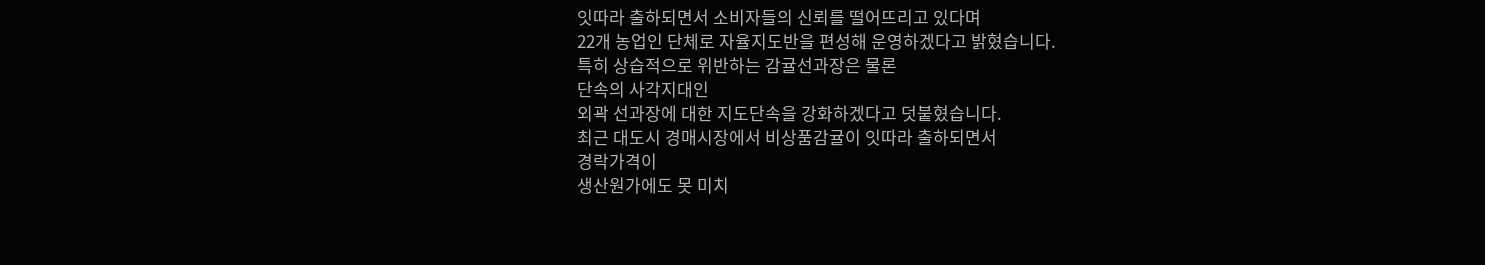잇따라 출하되면서 소비자들의 신뢰를 떨어뜨리고 있다며
22개 농업인 단체로 자율지도반을 편성해 운영하겠다고 밝혔습니다.
특히 상습적으로 위반하는 감귤선과장은 물론
단속의 사각지대인
외곽 선과장에 대한 지도단속을 강화하겠다고 덧붙혔습니다.
최근 대도시 경매시장에서 비상품감귤이 잇따라 출하되면서
경락가격이
생산원가에도 못 미치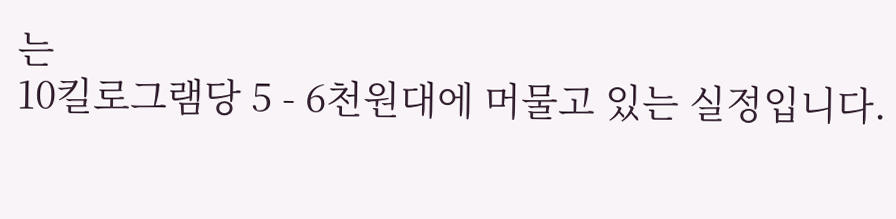는
10킬로그램당 5 - 6천원대에 머물고 있는 실정입니다.